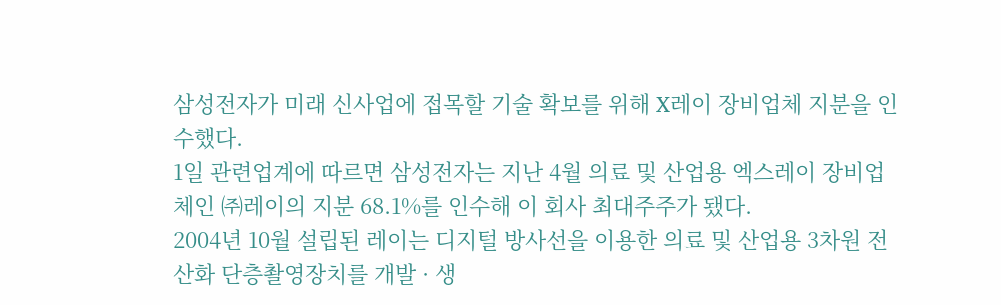삼성전자가 미래 신사업에 접목할 기술 확보를 위해 X레이 장비업체 지분을 인수했다.
1일 관련업계에 따르면 삼성전자는 지난 4월 의료 및 산업용 엑스레이 장비업체인 ㈜레이의 지분 68.1%를 인수해 이 회사 최대주주가 됐다.
2004년 10월 설립된 레이는 디지털 방사선을 이용한 의료 및 산업용 3차원 전산화 단층촬영장치를 개발 · 생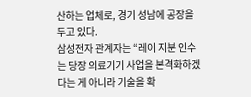산하는 업체로, 경기 성남에 공장을 두고 있다.
삼성전자 관계자는 “레이 지분 인수는 당장 의료기기 사업을 본격화하겠다는 게 아니라 기술을 확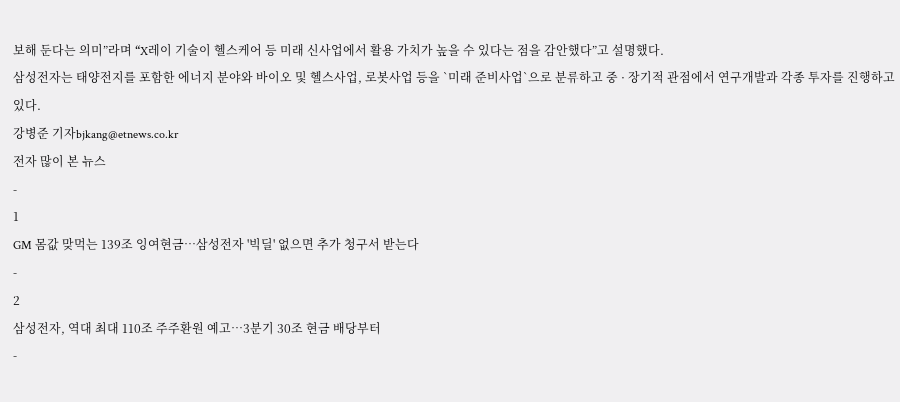보해 둔다는 의미”라며 “X레이 기술이 헬스케어 등 미래 신사업에서 활용 가치가 높을 수 있다는 점을 감안했다”고 설명했다.
삼성전자는 태양전지를 포함한 에너지 분야와 바이오 및 헬스사업, 로봇사업 등을 `미래 준비사업`으로 분류하고 중 · 장기적 관점에서 연구개발과 각종 투자를 진행하고 있다.
강병준 기자bjkang@etnews.co.kr
전자 많이 본 뉴스
-
1
GM 몸값 맞먹는 139조 잉여현금…삼성전자 '빅딜' 없으면 추가 청구서 받는다
-
2
삼성전자, 역대 최대 110조 주주환원 예고…3분기 30조 현금 배당부터
-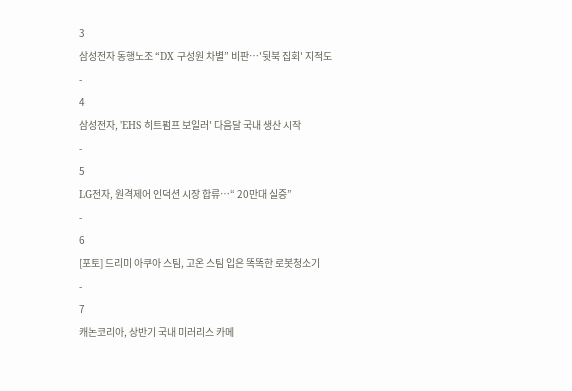3
삼성전자 동행노조 “DX 구성원 차별” 비판…'뒷북 집회' 지적도
-
4
삼성전자, 'EHS 히트펌프 보일러' 다음달 국내 생산 시작
-
5
LG전자, 원격제어 인덕션 시장 합류…“ 20만대 실증”
-
6
[포토] 드리미 아쿠아 스팀, 고온 스팀 입은 똑똑한 로봇청소기
-
7
캐논코리아, 상반기 국내 미러리스 카메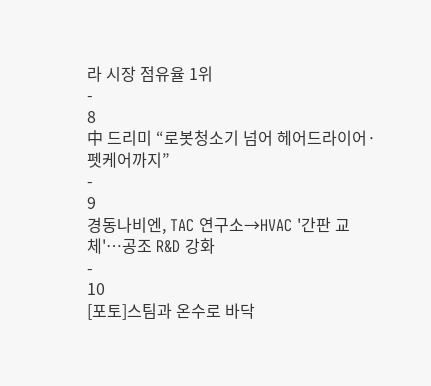라 시장 점유율 1위
-
8
中 드리미 “로봇청소기 넘어 헤어드라이어·펫케어까지”
-
9
경동나비엔, TAC 연구소→HVAC '간판 교체'…공조 R&D 강화
-
10
[포토]스팀과 온수로 바닥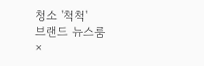청소 '척척'
브랜드 뉴스룸
×